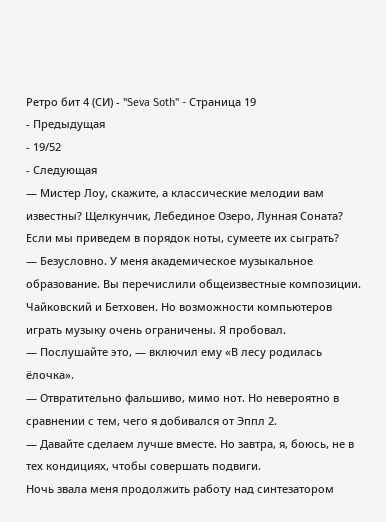Ретро бит 4 (СИ) - "Seva Soth" - Страница 19
- Предыдущая
- 19/52
- Следующая
— Мистер Лоу, скажите, а классические мелодии вам известны? Щелкунчик, Лебединое Озеро, Лунная Соната? Если мы приведем в порядок ноты, сумеете их сыграть?
— Безусловно. У меня академическое музыкальное образование. Вы перечислили общеизвестные композиции. Чайковский и Бетховен. Но возможности компьютеров играть музыку очень ограничены. Я пробовал.
— Послушайте это, — включил ему «В лесу родилась ёлочка».
— Отвратительно фальшиво, мимо нот. Но невероятно в сравнении с тем, чего я добивался от Эппл 2.
— Давайте сделаем лучше вместе. Но завтра, я, боюсь, не в тех кондициях, чтобы совершать подвиги.
Ночь звала меня продолжить работу над синтезатором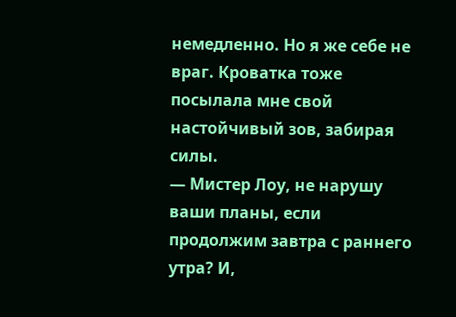немедленно. Но я же себе не враг. Кроватка тоже посылала мне свой настойчивый зов, забирая силы.
— Мистер Лоу, не нарушу ваши планы, если продолжим завтра с раннего утра? И,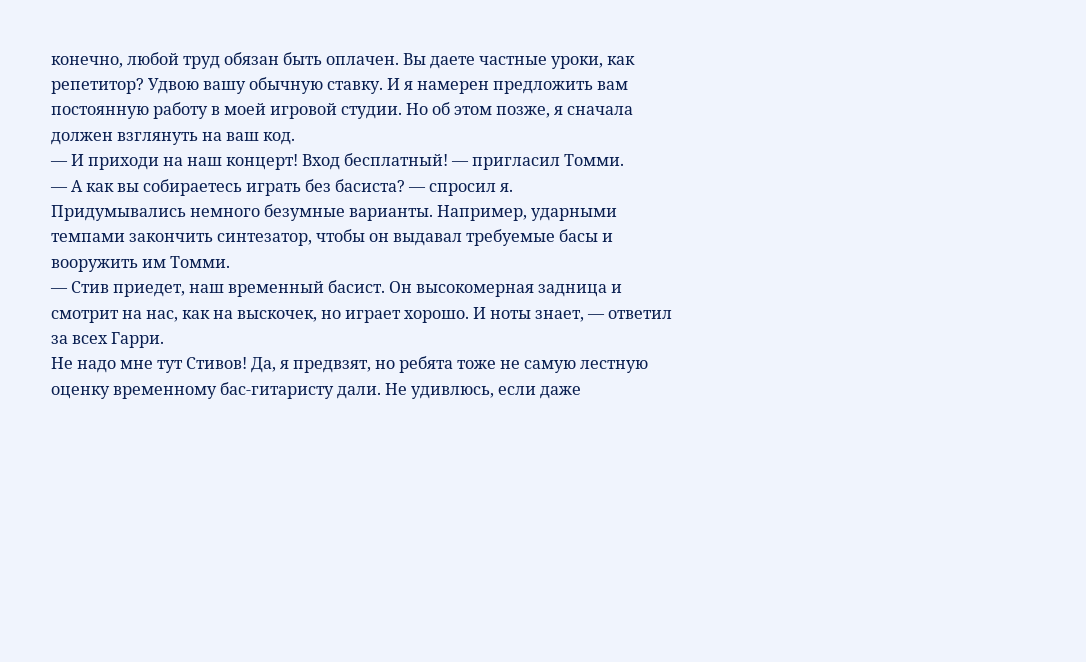конечно, любой труд обязан быть оплачен. Вы даете частные уроки, как репетитор? Удвою вашу обычную ставку. И я намерен предложить вам постоянную работу в моей игровой студии. Но об этом позже, я сначала должен взглянуть на ваш код.
— И приходи на наш концерт! Вход бесплатный! — пригласил Томми.
— А как вы собираетесь играть без басиста? — спросил я.
Придумывались немного безумные варианты. Например, ударными темпами закончить синтезатор, чтобы он выдавал требуемые басы и вооружить им Томми.
— Стив приедет, наш временный басист. Он высокомерная задница и смотрит на нас, как на выскочек, но играет хорошо. И ноты знает, — ответил за всех Гарри.
Не надо мне тут Стивов! Да, я предвзят, но ребята тоже не самую лестную оценку временному бас-гитаристу дали. Не удивлюсь, если даже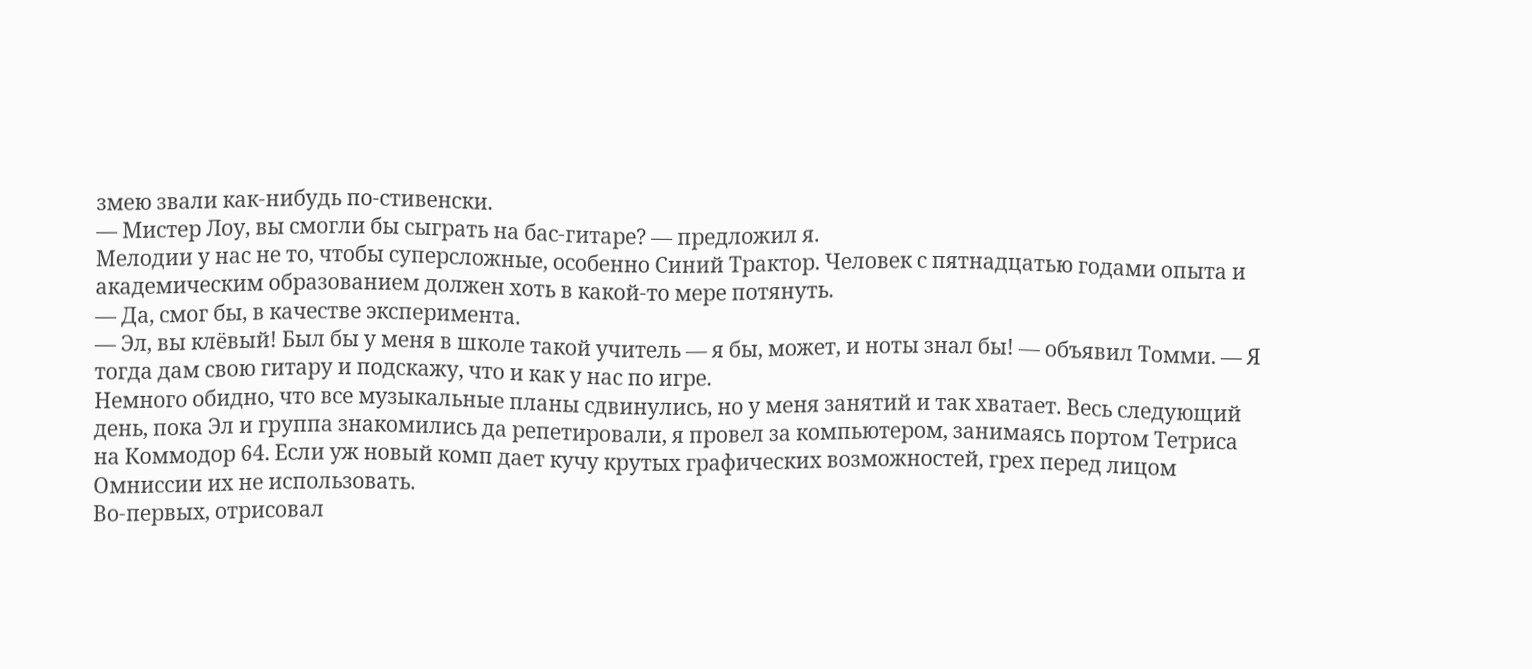змею звали как-нибудь по-стивенски.
— Мистер Лоу, вы смогли бы сыграть на бас-гитаре? — предложил я.
Мелодии у нас не то, чтобы суперсложные, особенно Синий Трактор. Человек с пятнадцатью годами опыта и академическим образованием должен хоть в какой-то мере потянуть.
— Да, смог бы, в качестве эксперимента.
— Эл, вы клёвый! Был бы у меня в школе такой учитель — я бы, может, и ноты знал бы! — объявил Томми. — Я тогда дам свою гитару и подскажу, что и как у нас по игре.
Немного обидно, что все музыкальные планы сдвинулись, но у меня занятий и так хватает. Весь следующий день, пока Эл и группа знакомились да репетировали, я провел за компьютером, занимаясь портом Тетриса на Коммодор 64. Если уж новый комп дает кучу крутых графических возможностей, грех перед лицом Омниссии их не использовать.
Во-первых, отрисовал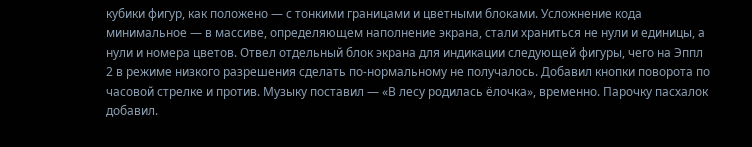кубики фигур, как положено — с тонкими границами и цветными блоками. Усложнение кода минимальное — в массиве, определяющем наполнение экрана, стали храниться не нули и единицы, а нули и номера цветов. Отвел отдельный блок экрана для индикации следующей фигуры, чего на Эппл 2 в режиме низкого разрешения сделать по-нормальному не получалось. Добавил кнопки поворота по часовой стрелке и против. Музыку поставил — «В лесу родилась ёлочка», временно. Парочку пасхалок добавил.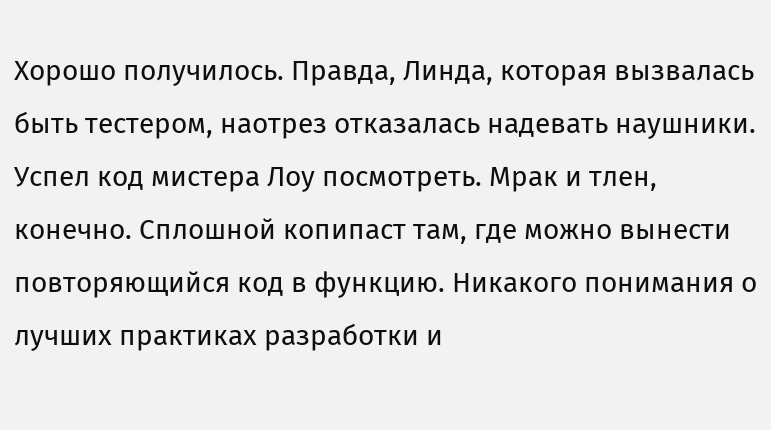Хорошо получилось. Правда, Линда, которая вызвалась быть тестером, наотрез отказалась надевать наушники.
Успел код мистера Лоу посмотреть. Мрак и тлен, конечно. Сплошной копипаст там, где можно вынести повторяющийся код в функцию. Никакого понимания о лучших практиках разработки и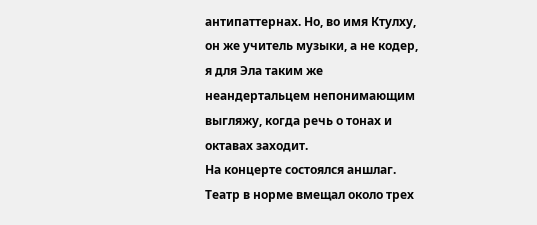антипаттернах. Но, во имя Ктулху, он же учитель музыки, а не кодер, я для Эла таким же неандертальцем непонимающим выгляжу, когда речь о тонах и октавах заходит.
На концерте состоялся аншлаг. Театр в норме вмещал около трех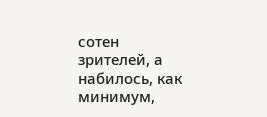сотен зрителей, а набилось, как минимум,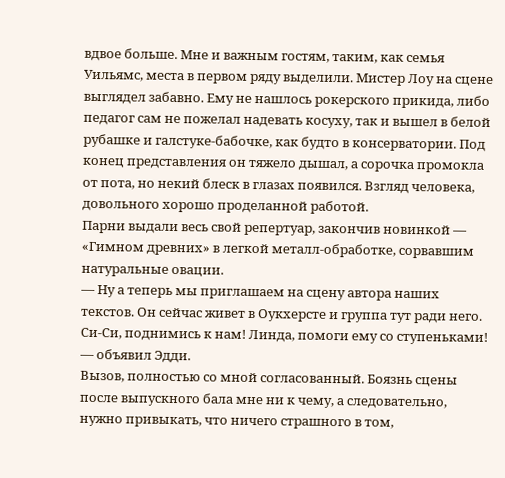вдвое больше. Мне и важным гостям, таким, как семья Уильямс, места в первом ряду выделили. Мистер Лоу на сцене выглядел забавно. Ему не нашлось рокерского прикида, либо педагог сам не пожелал надевать косуху, так и вышел в белой рубашке и галстуке-бабочке, как будто в консерватории. Под конец представления он тяжело дышал, а сорочка промокла от пота, но некий блеск в глазах появился. Взгляд человека, довольного хорошо проделанной работой.
Парни выдали весь свой репертуар, закончив новинкой — «Гимном древних» в легкой металл-обработке, сорвавшим натуральные овации.
— Ну а теперь мы приглашаем на сцену автора наших текстов. Он сейчас живет в Оукхерсте и группа тут ради него. Си-Си, поднимись к нам! Линда, помоги ему со ступеньками! — объявил Эдди.
Вызов, полностью со мной согласованный. Боязнь сцены после выпускного бала мне ни к чему, а следовательно, нужно привыкать, что ничего страшного в том,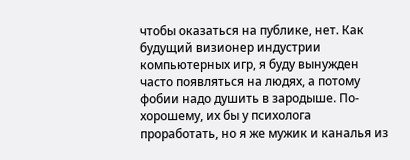чтобы оказаться на публике, нет. Как будущий визионер индустрии компьютерных игр, я буду вынужден часто появляться на людях, а потому фобии надо душить в зародыше. По-хорошему, их бы у психолога проработать, но я же мужик и каналья из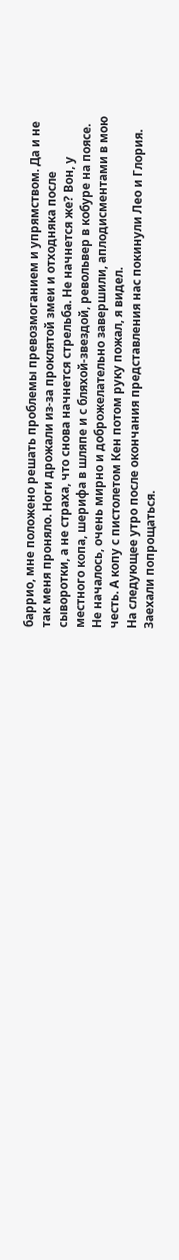баррио, мне положено решать проблемы превозмоганием и упрямством. Да и не так меня проняло. Ноги дрожали из-за проклятой змеи и отходняка после сыворотки, а не страха, что снова начнется стрельба. Не начнется же? Вон, у местного копа, шерифа в шляпе и с бляхой-звездой, револьвер в кобуре на поясе.
Не началось, очень мирно и доброжелательно завершили, аплодисментами в мою честь. А копу с пистолетом Кен потом руку пожал, я видел.
На следующее утро после окончания представления нас покинули Лео и Глория. Заехали попрощаться.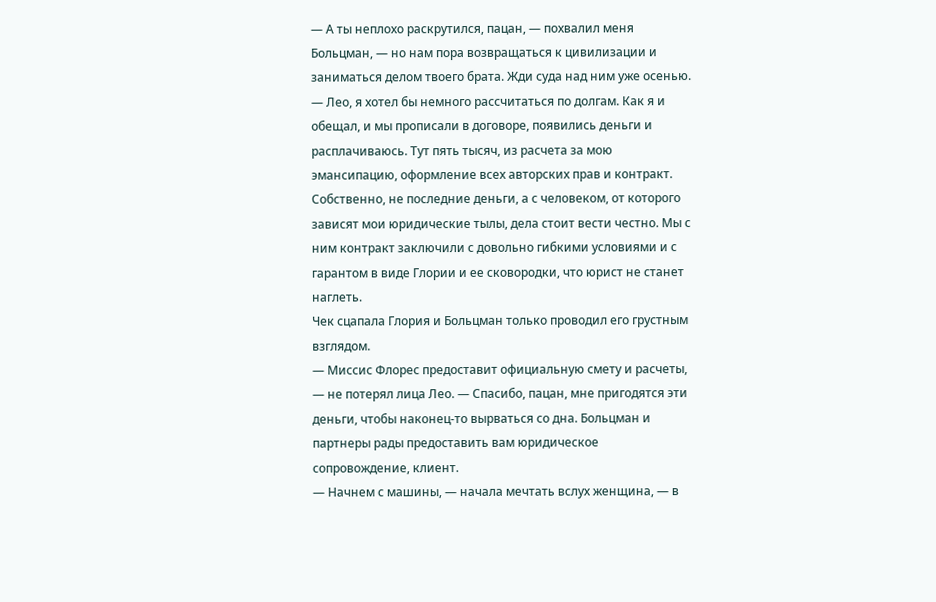— А ты неплохо раскрутился, пацан, — похвалил меня Больцман, — но нам пора возвращаться к цивилизации и заниматься делом твоего брата. Жди суда над ним уже осенью.
— Лео, я хотел бы немного рассчитаться по долгам. Как я и обещал, и мы прописали в договоре, появились деньги и расплачиваюсь. Тут пять тысяч, из расчета за мою эмансипацию, оформление всех авторских прав и контракт.
Собственно, не последние деньги, а с человеком, от которого зависят мои юридические тылы, дела стоит вести честно. Мы с ним контракт заключили с довольно гибкими условиями и с гарантом в виде Глории и ее сковородки, что юрист не станет наглеть.
Чек сцапала Глория и Больцман только проводил его грустным взглядом.
— Миссис Флорес предоставит официальную смету и расчеты, — не потерял лица Лео. — Спасибо, пацан, мне пригодятся эти деньги, чтобы наконец-то вырваться со дна. Больцман и партнеры рады предоставить вам юридическое сопровождение, клиент.
— Начнем с машины, — начала мечтать вслух женщина, — в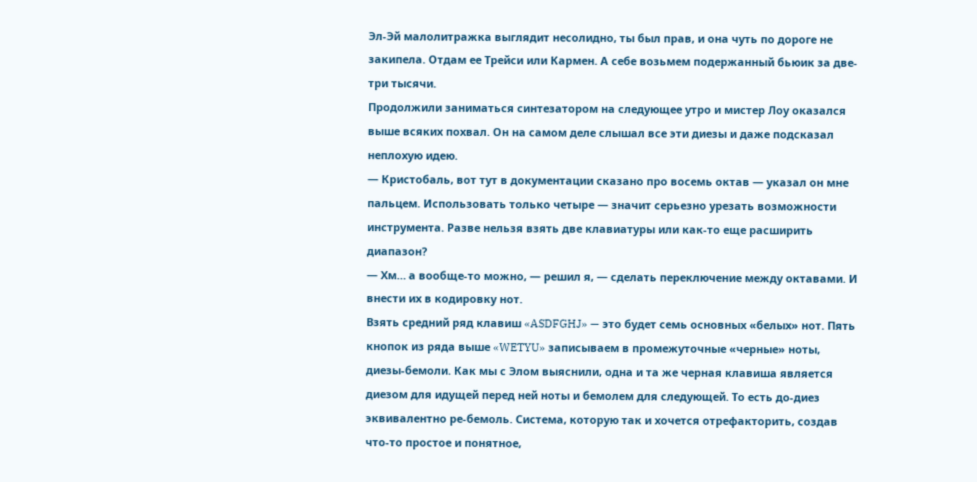Эл-Эй малолитражка выглядит несолидно, ты был прав, и она чуть по дороге не закипела. Отдам ее Трейси или Кармен. А себе возьмем подержанный бьюик за две-три тысячи.
Продолжили заниматься синтезатором на следующее утро и мистер Лоу оказался выше всяких похвал. Он на самом деле слышал все эти диезы и даже подсказал неплохую идею.
— Кристобаль, вот тут в документации сказано про восемь октав — указал он мне пальцем. Использовать только четыре — значит серьезно урезать возможности инструмента. Разве нельзя взять две клавиатуры или как-то еще расширить диапазон?
— Хм… а вообще-то можно, — решил я, — сделать переключение между октавами. И внести их в кодировку нот.
Взять средний ряд клавиш «ASDFGHJ» — это будет семь основных «белых» нот. Пять кнопок из ряда выше «WETYU» записываем в промежуточные «черные» ноты, диезы-бемоли. Как мы с Элом выяснили, одна и та же черная клавиша является диезом для идущей перед ней ноты и бемолем для следующей. То есть до-диез эквивалентно ре-бемоль. Система, которую так и хочется отрефакторить, создав что-то простое и понятное,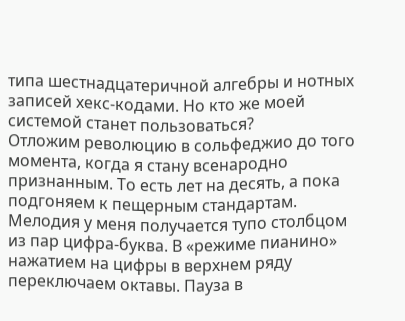типа шестнадцатеричной алгебры и нотных записей хекс-кодами. Но кто же моей системой станет пользоваться?
Отложим революцию в сольфеджио до того момента, когда я стану всенародно признанным. То есть лет на десять, а пока подгоняем к пещерным стандартам. Мелодия у меня получается тупо столбцом из пар цифра-буква. В «режиме пианино» нажатием на цифры в верхнем ряду переключаем октавы. Пауза в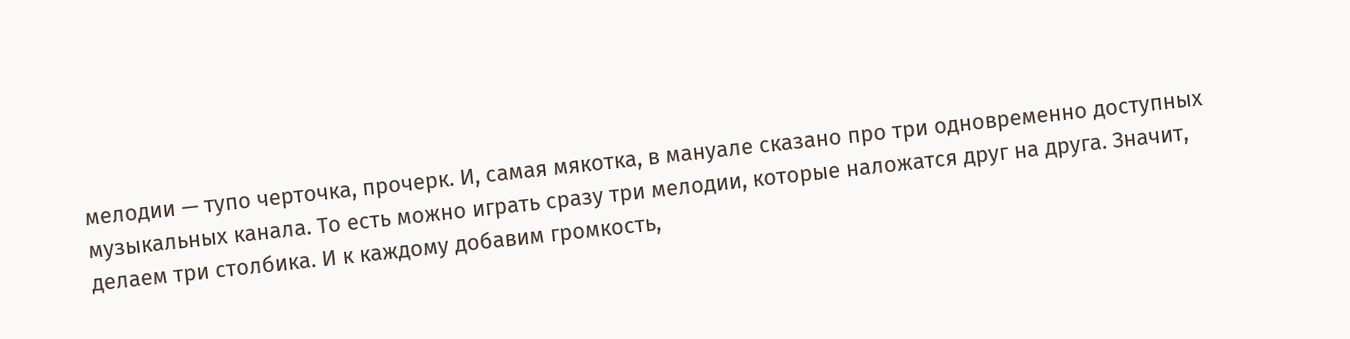мелодии — тупо черточка, прочерк. И, самая мякотка, в мануале сказано про три одновременно доступных музыкальных канала. То есть можно играть сразу три мелодии, которые наложатся друг на друга. Значит, делаем три столбика. И к каждому добавим громкость,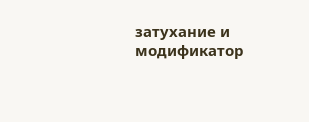затухание и модификатор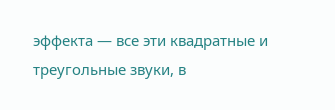эффекта — все эти квадратные и треугольные звуки, в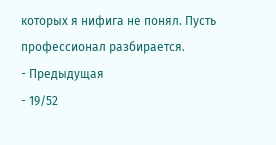которых я нифига не понял. Пусть профессионал разбирается.
- Предыдущая
- 19/52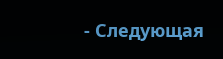- Следующая